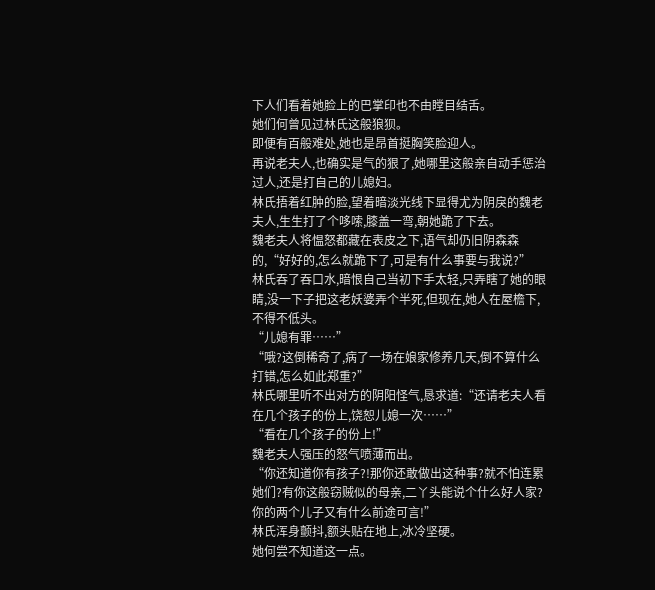下人们看着她脸上的巴掌印也不由瞠目结舌。
她们何曾见过林氏这般狼狈。
即便有百般难处,她也是昂首挺胸笑脸迎人。
再说老夫人,也确实是气的狠了,她哪里这般亲自动手惩治过人,还是打自己的儿媳妇。
林氏捂着红肿的脸,望着暗淡光线下显得尤为阴戾的魏老夫人,生生打了个哆嗦,膝盖一弯,朝她跪了下去。
魏老夫人将愠怒都藏在表皮之下,语气却仍旧阴森森的,“好好的,怎么就跪下了,可是有什么事要与我说?”
林氏吞了吞口水,暗恨自己当初下手太轻,只弄瞎了她的眼睛,没一下子把这老妖婆弄个半死,但现在,她人在屋檐下,不得不低头。
“儿媳有罪……”
“哦?这倒稀奇了,病了一场在娘家修养几天,倒不算什么打错,怎么如此郑重?”
林氏哪里听不出对方的阴阳怪气,恳求道:“还请老夫人看在几个孩子的份上,饶恕儿媳一次……”
“看在几个孩子的份上!”
魏老夫人强压的怒气喷薄而出。
“你还知道你有孩子?!那你还敢做出这种事?就不怕连累她们?有你这般窃贼似的母亲,二丫头能说个什么好人家?你的两个儿子又有什么前途可言!”
林氏浑身颤抖,额头贴在地上,冰冷坚硬。
她何尝不知道这一点。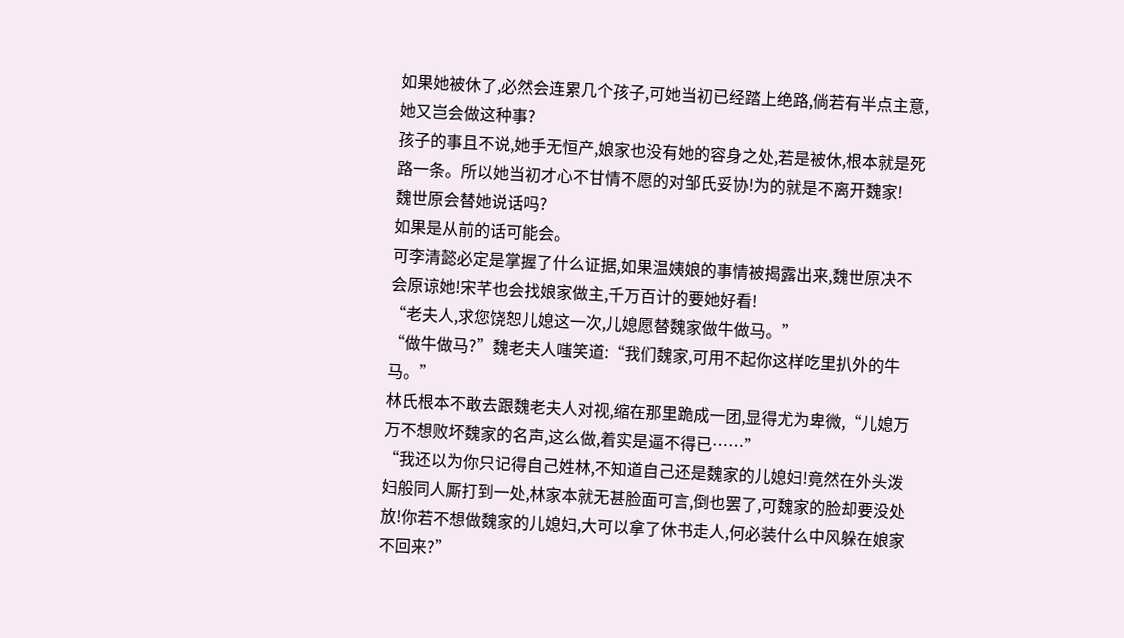如果她被休了,必然会连累几个孩子,可她当初已经踏上绝路,倘若有半点主意,她又岂会做这种事?
孩子的事且不说,她手无恒产,娘家也没有她的容身之处,若是被休,根本就是死路一条。所以她当初才心不甘情不愿的对邹氏妥协!为的就是不离开魏家!
魏世原会替她说话吗?
如果是从前的话可能会。
可李清懿必定是掌握了什么证据,如果温姨娘的事情被揭露出来,魏世原决不会原谅她!宋芊也会找娘家做主,千万百计的要她好看!
“老夫人,求您饶恕儿媳这一次,儿媳愿替魏家做牛做马。”
“做牛做马?”魏老夫人嗤笑道:“我们魏家,可用不起你这样吃里扒外的牛马。”
林氏根本不敢去跟魏老夫人对视,缩在那里跪成一团,显得尤为卑微,“儿媳万万不想败坏魏家的名声,这么做,着实是逼不得已……”
“我还以为你只记得自己姓林,不知道自己还是魏家的儿媳妇!竟然在外头泼妇般同人厮打到一处,林家本就无甚脸面可言,倒也罢了,可魏家的脸却要没处放!你若不想做魏家的儿媳妇,大可以拿了休书走人,何必装什么中风躲在娘家不回来?”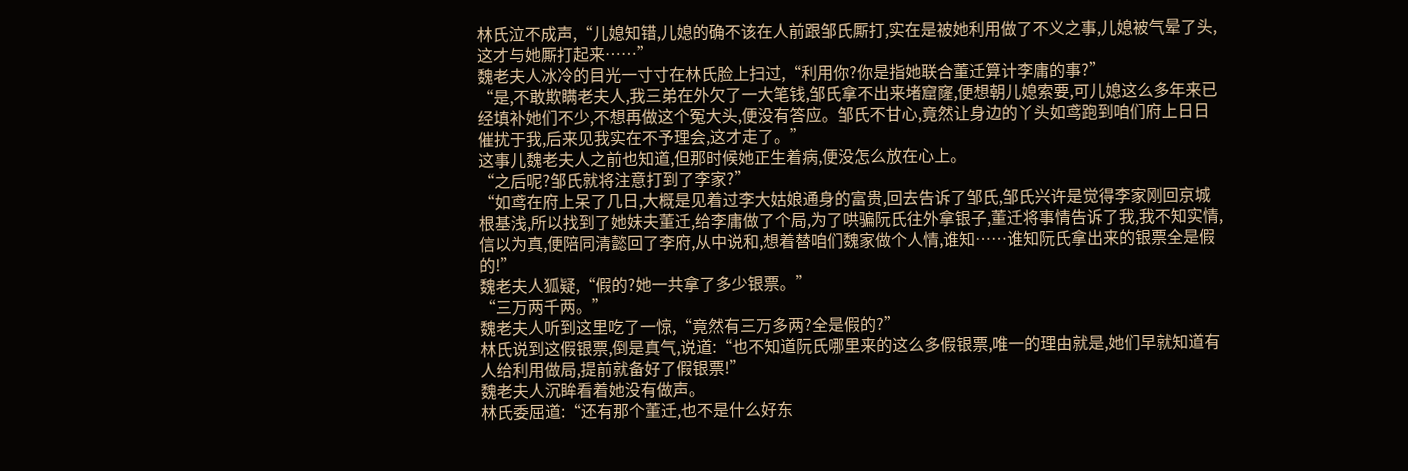林氏泣不成声,“儿媳知错,儿媳的确不该在人前跟邹氏厮打,实在是被她利用做了不义之事,儿媳被气晕了头,这才与她厮打起来……”
魏老夫人冰冷的目光一寸寸在林氏脸上扫过,“利用你?你是指她联合董迁算计李庸的事?”
“是,不敢欺瞒老夫人,我三弟在外欠了一大笔钱,邹氏拿不出来堵窟窿,便想朝儿媳索要,可儿媳这么多年来已经填补她们不少,不想再做这个冤大头,便没有答应。邹氏不甘心,竟然让身边的丫头如鸢跑到咱们府上日日催扰于我,后来见我实在不予理会,这才走了。”
这事儿魏老夫人之前也知道,但那时候她正生着病,便没怎么放在心上。
“之后呢?邹氏就将注意打到了李家?”
“如鸢在府上呆了几日,大概是见着过李大姑娘通身的富贵,回去告诉了邹氏,邹氏兴许是觉得李家刚回京城根基浅,所以找到了她妹夫董迁,给李庸做了个局,为了哄骗阮氏往外拿银子,董迁将事情告诉了我,我不知实情,信以为真,便陪同清懿回了李府,从中说和,想着替咱们魏家做个人情,谁知……谁知阮氏拿出来的银票全是假的!”
魏老夫人狐疑,“假的?她一共拿了多少银票。”
“三万两千两。”
魏老夫人听到这里吃了一惊,“竟然有三万多两?全是假的?”
林氏说到这假银票,倒是真气,说道:“也不知道阮氏哪里来的这么多假银票,唯一的理由就是,她们早就知道有人给利用做局,提前就备好了假银票!”
魏老夫人沉眸看着她没有做声。
林氏委屈道:“还有那个董迁,也不是什么好东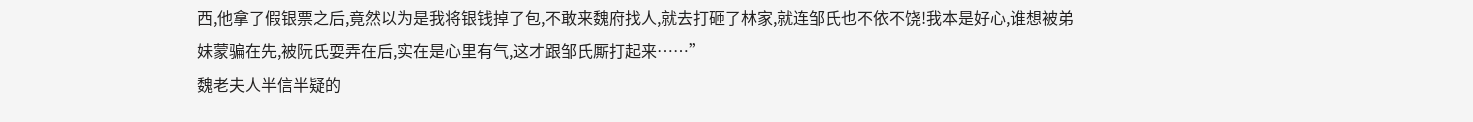西,他拿了假银票之后,竟然以为是我将银钱掉了包,不敢来魏府找人,就去打砸了林家,就连邹氏也不依不饶!我本是好心,谁想被弟妹蒙骗在先,被阮氏耍弄在后,实在是心里有气,这才跟邹氏厮打起来……”
魏老夫人半信半疑的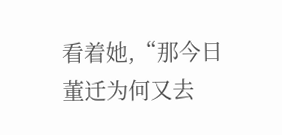看着她,“那今日董迁为何又去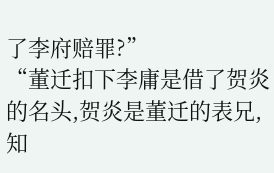了李府赔罪?”
“董迁扣下李庸是借了贺炎的名头,贺炎是董迁的表兄,知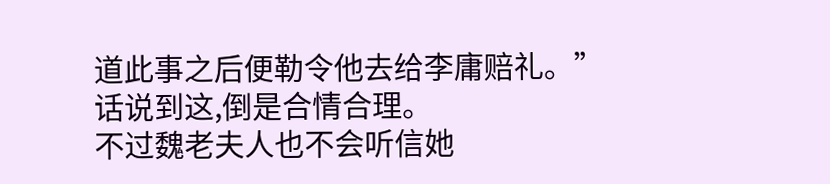道此事之后便勒令他去给李庸赔礼。”
话说到这,倒是合情合理。
不过魏老夫人也不会听信她